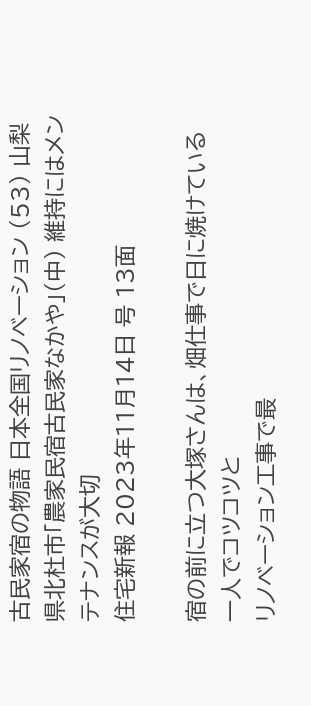古民家宿の物語 日本全国リノベーション (53) 山梨県北杜市「農家民宿古民家なかや」(中) 維持にはメンテナンスが大切
住宅新報 2023年11月14日 号 13面

宿の前に立つ大塚さんは、畑仕事で日に焼けている
一人でコツコツと
リノベーション工事で最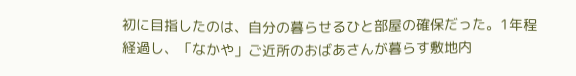初に目指したのは、自分の暮らせるひと部屋の確保だった。1年程経過し、「なかや」ご近所のおばあさんが暮らす敷地内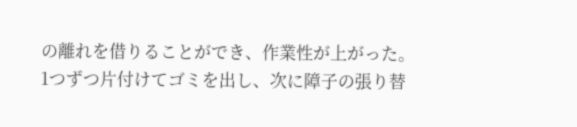の離れを借りることができ、作業性が上がった。
1つずつ片付けてゴミを出し、次に障子の張り替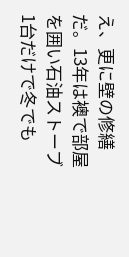え、更に壁の修繕だ。13年は襖で部屋を囲い石油ストーブ1台だけで冬でも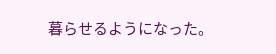暮らせるようになった。